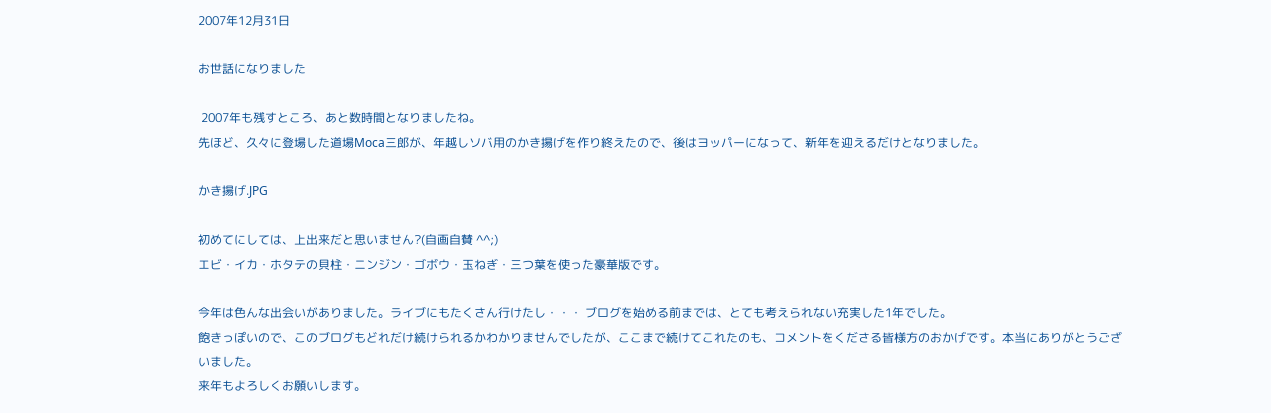2007年12月31日

お世話になりました

 2007年も残すところ、あと数時間となりましたね。
先ほど、久々に登場した道場Moca三郎が、年越しソバ用のかき揚げを作り終えたので、後はヨッパーになって、新年を迎えるだけとなりました。

かき揚げ.JPG

初めてにしては、上出来だと思いません?(自画自賛 ^^;)
エビ・イカ・ホタテの貝柱・ニンジン・ゴボウ・玉ねぎ・三つ葉を使った豪華版です。

今年は色んな出会いがありました。ライブにもたくさん行けたし・・・ ブログを始める前までは、とても考えられない充実した1年でした。
飽きっぽいので、このブログもどれだけ続けられるかわかりませんでしたが、ここまで続けてこれたのも、コメントをくださる皆様方のおかげです。本当にありがとうございました。
来年もよろしくお願いします。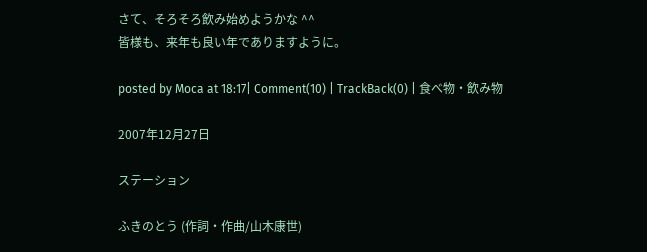さて、そろそろ飲み始めようかな ^^
皆様も、来年も良い年でありますように。

posted by Moca at 18:17| Comment(10) | TrackBack(0) | 食べ物・飲み物

2007年12月27日

ステーション

ふきのとう (作詞・作曲/山木康世)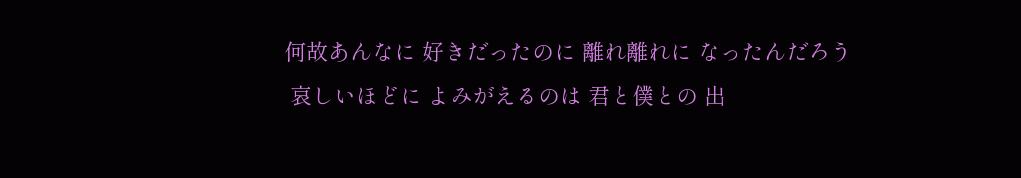何故あんなに 好きだったのに 離れ離れに なったんだろう
 哀しいほどに よみがえるのは 君と僕との 出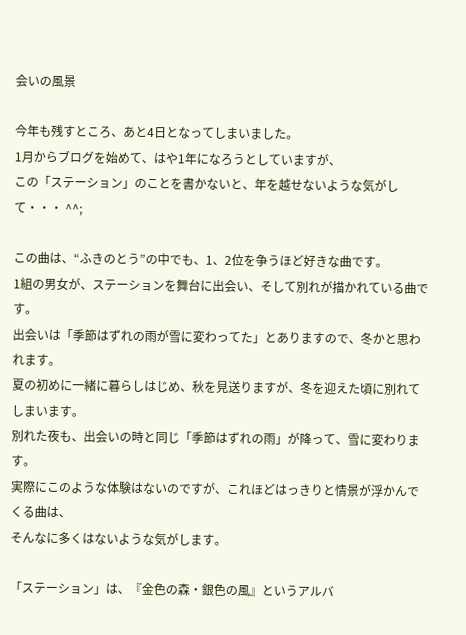会いの風景

今年も残すところ、あと4日となってしまいました。
1月からブログを始めて、はや1年になろうとしていますが、
この「ステーション」のことを書かないと、年を越せないような気がして・・・ ^^;

この曲は、“ふきのとう”の中でも、1、2位を争うほど好きな曲です。
1組の男女が、ステーションを舞台に出会い、そして別れが描かれている曲です。
出会いは「季節はずれの雨が雪に変わってた」とありますので、冬かと思われます。
夏の初めに一緒に暮らしはじめ、秋を見送りますが、冬を迎えた頃に別れてしまいます。
別れた夜も、出会いの時と同じ「季節はずれの雨」が降って、雪に変わります。
実際にこのような体験はないのですが、これほどはっきりと情景が浮かんでくる曲は、
そんなに多くはないような気がします。

「ステーション」は、『金色の森・銀色の風』というアルバ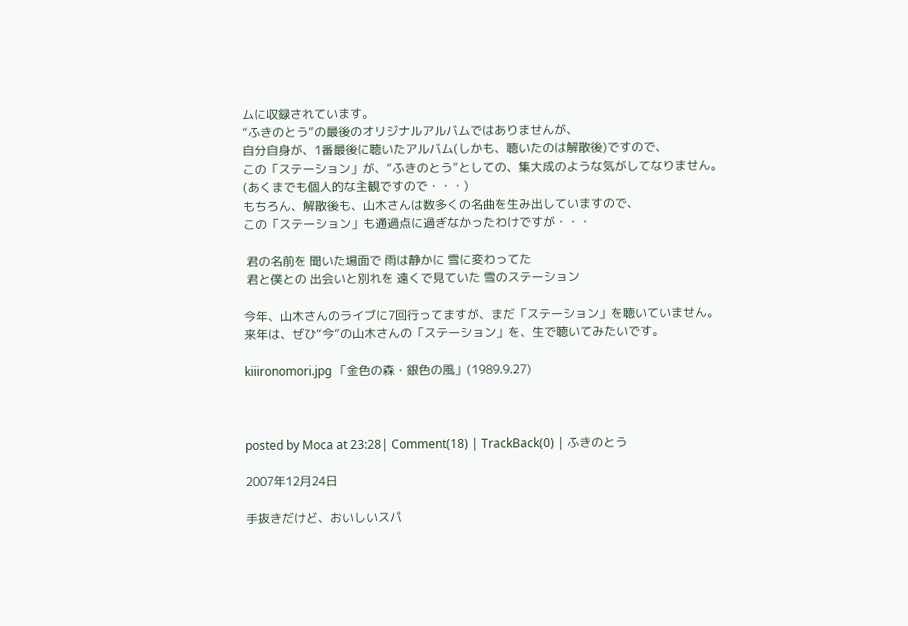ムに収録されています。
“ふきのとう”の最後のオリジナルアルバムではありませんが、
自分自身が、1番最後に聴いたアルバム(しかも、聴いたのは解散後)ですので、
この「ステーション」が、“ふきのとう”としての、集大成のような気がしてなりません。
(あくまでも個人的な主観ですので・・・)
もちろん、解散後も、山木さんは数多くの名曲を生み出していますので、
この「ステーション」も通過点に過ぎなかったわけですが・・・

 君の名前を 聞いた場面で 雨は静かに 雪に変わってた
 君と僕との 出会いと別れを 遠くで見ていた 雪のステーション

今年、山木さんのライブに7回行ってますが、まだ「ステーション」を聴いていません。
来年は、ぜひ“今”の山木さんの「ステーション」を、生で聴いてみたいです。

kiiironomori.jpg 「金色の森・銀色の風」(1989.9.27)



posted by Moca at 23:28| Comment(18) | TrackBack(0) | ふきのとう

2007年12月24日

手抜きだけど、おいしいスパ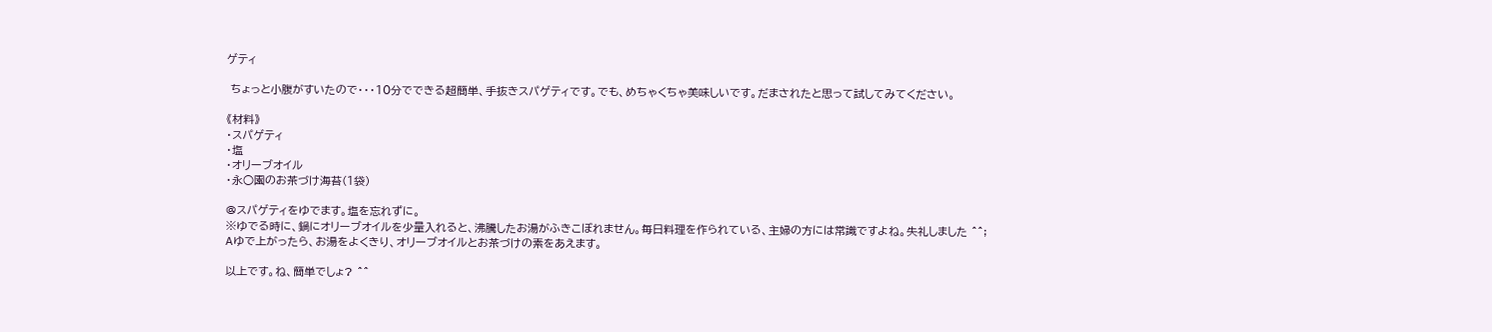ゲティ

 ちょっと小腹がすいたので・・・10分でできる超簡単、手抜きスパゲティです。でも、めちゃくちゃ美味しいです。だまされたと思って試してみてください。

《材料》
・スパゲティ
・塩
・オリーブオイル
・永○園のお茶づけ海苔(1袋)

@スパゲティをゆでます。塩を忘れずに。
※ゆでる時に、鍋にオリーブオイルを少量入れると、沸騰したお湯がふきこぼれません。毎日料理を作られている、主婦の方には常識ですよね。失礼しました ^^;
Aゆで上がったら、お湯をよくきり、オリーブオイルとお茶づけの素をあえます。

以上です。ね、簡単でしょ? ^^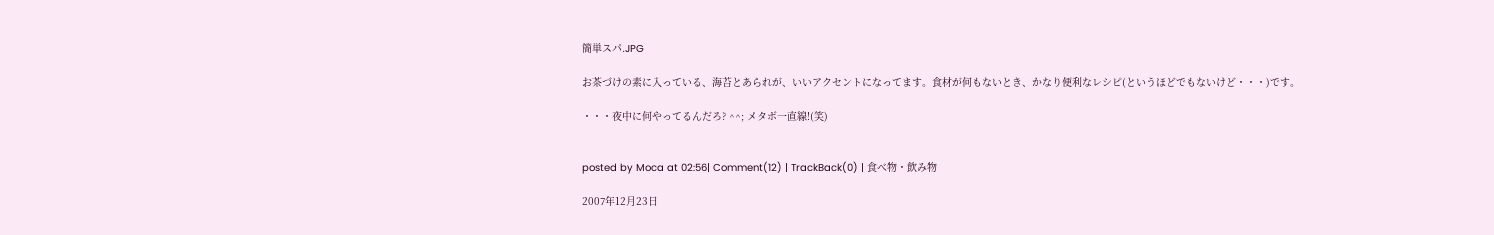簡単スパ.JPG

お茶づけの素に入っている、海苔とあられが、いいアクセントになってます。食材が何もないとき、かなり便利なレシピ(というほどでもないけど・・・)です。

・・・夜中に何やってるんだろ? ^^; メタボ一直線!(笑)


posted by Moca at 02:56| Comment(12) | TrackBack(0) | 食べ物・飲み物

2007年12月23日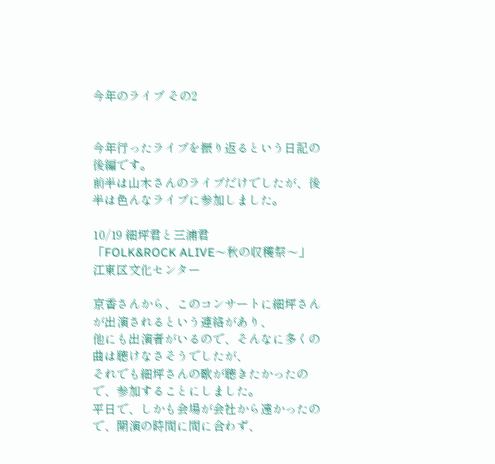今年のライブ その2


今年行ったライブを振り返るという日記の後編です。
前半は山木さんのライブだけでしたが、後半は色んなライブに参加しました。

10/19 細坪君と三浦君
「FOLK&ROCK ALIVE〜秋の収穫祭〜」江東区文化センター

京香さんから、このコンサートに細坪さんが出演されるという連絡があり、
他にも出演者がいるので、そんなに多くの曲は聴けなさそうでしたが、
それでも細坪さんの歌が聴きたかったので、参加することにしました。
平日で、しかも会場が会社から遠かったので、開演の時間に間に合わず、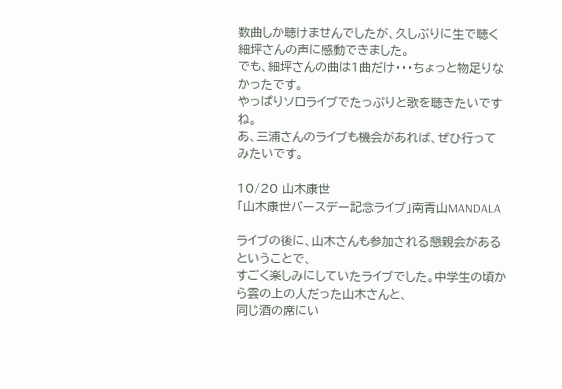数曲しか聴けませんでしたが、久しぶりに生で聴く細坪さんの声に感動できました。
でも、細坪さんの曲は1曲だけ・・・ちょっと物足りなかったです。
やっぱりソロライブでたっぷりと歌を聴きたいですね。
あ、三浦さんのライブも機会があれば、ぜひ行ってみたいです。

10/20 山木康世
「山木康世バースデー記念ライブ」南青山MANDALA

ライブの後に、山木さんも参加される懇親会があるということで、
すごく楽しみにしていたライブでした。中学生の頃から雲の上の人だった山木さんと、
同じ酒の席にい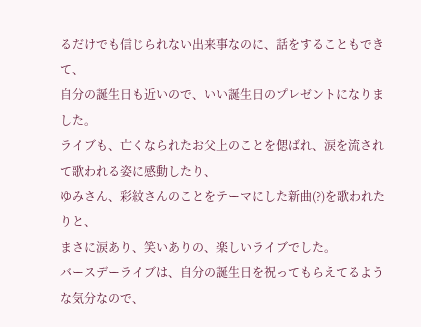るだけでも信じられない出来事なのに、話をすることもできて、
自分の誕生日も近いので、いい誕生日のプレゼントになりました。
ライブも、亡くなられたお父上のことを偲ばれ、涙を流されて歌われる姿に感動したり、
ゆみさん、彩紋さんのことをテーマにした新曲(?)を歌われたりと、
まさに涙あり、笑いありの、楽しいライブでした。
バースデーライブは、自分の誕生日を祝ってもらえてるような気分なので、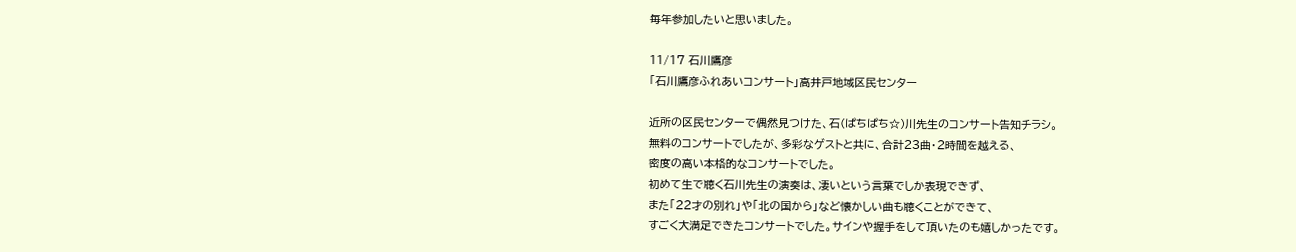毎年参加したいと思いました。

11/17 石川鷹彦
「石川鷹彦ふれあいコンサート」高井戸地域区民センター

近所の区民センターで偶然見つけた、石(ぱちぱち☆)川先生のコンサート告知チラシ。
無料のコンサートでしたが、多彩なゲストと共に、合計23曲・2時間を越える、
密度の高い本格的なコンサートでした。
初めて生で聴く石川先生の演奏は、凄いという言葉でしか表現できず、
また「22才の別れ」や「北の国から」など懐かしい曲も聴くことができて、
すごく大満足できたコンサートでした。サインや握手をして頂いたのも嬉しかったです。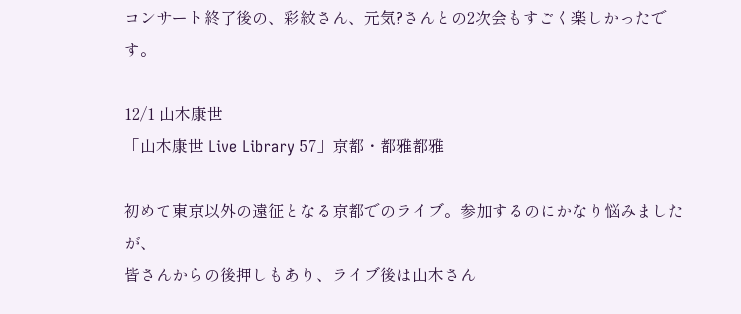コンサート終了後の、彩紋さん、元気?さんとの2次会もすごく楽しかったです。

12/1 山木康世
「山木康世 Live Library 57」京都・都雅都雅

初めて東京以外の遠征となる京都でのライブ。参加するのにかなり悩みましたが、
皆さんからの後押しもあり、ライブ後は山木さん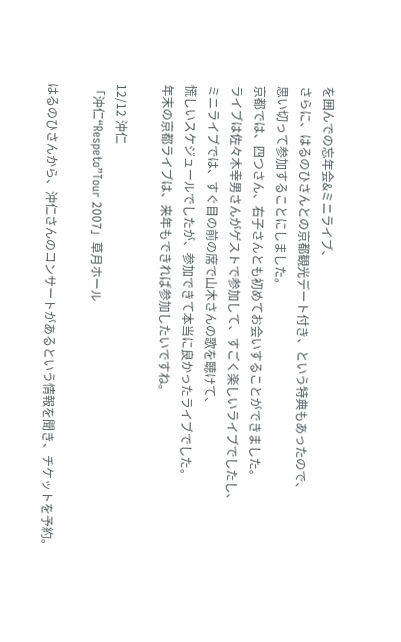を囲んでの忘年会&ミニライブ、
さらに、はるのひさんとの京都観光デート付き、という特典もあったので、
思い切って参加することにしました。
京都では、四つさん、右子さんとも初めてお会いすることができました。
ライブは佐々木幸男さんがゲストで参加して、すごく楽しいライブでしたし、
ミニライブでは、すぐ目の前の席で山木さんの歌を聴けて、
慌しいスケジュールでしたが、参加できて本当に良かったライブでした。
年末の京都ライブは、来年もできれば参加したいですね。

12/12 沖仁
「沖仁“Respeto”Tour 2007」草月ホール

はるのひさんから、沖仁さんのコンサートがあるという情報を聞き、チケットを予約。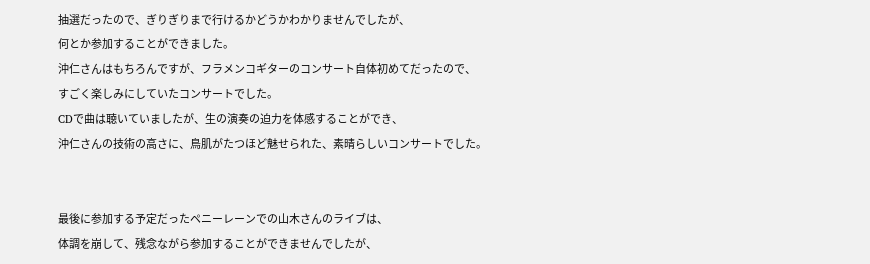抽選だったので、ぎりぎりまで行けるかどうかわかりませんでしたが、
何とか参加することができました。
沖仁さんはもちろんですが、フラメンコギターのコンサート自体初めてだったので、
すごく楽しみにしていたコンサートでした。
CDで曲は聴いていましたが、生の演奏の迫力を体感することができ、
沖仁さんの技術の高さに、鳥肌がたつほど魅せられた、素晴らしいコンサートでした。


最後に参加する予定だったペニーレーンでの山木さんのライブは、
体調を崩して、残念ながら参加することができませんでしたが、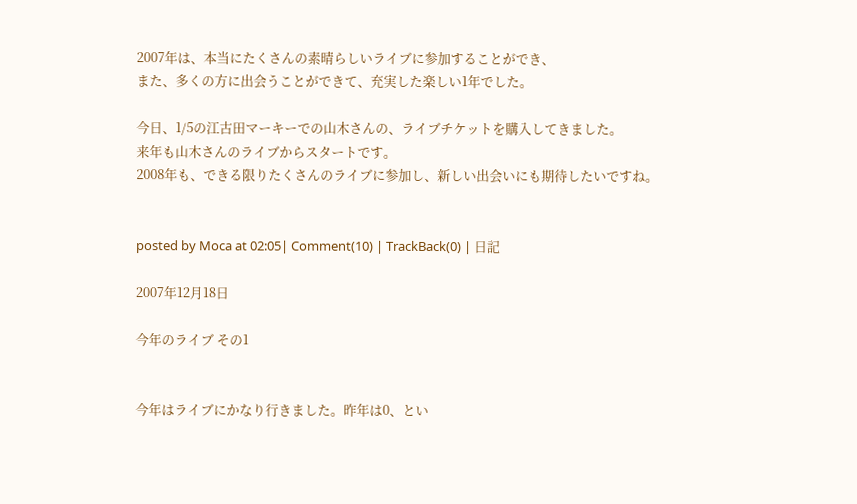2007年は、本当にたくさんの素晴らしいライブに参加することができ、
また、多くの方に出会うことができて、充実した楽しい1年でした。

今日、1/5の江古田マーキーでの山木さんの、ライブチケットを購入してきました。
来年も山木さんのライブからスタートです。
2008年も、できる限りたくさんのライブに参加し、新しい出会いにも期待したいですね。


posted by Moca at 02:05| Comment(10) | TrackBack(0) | 日記

2007年12月18日

今年のライブ その1


今年はライブにかなり行きました。昨年は0、とい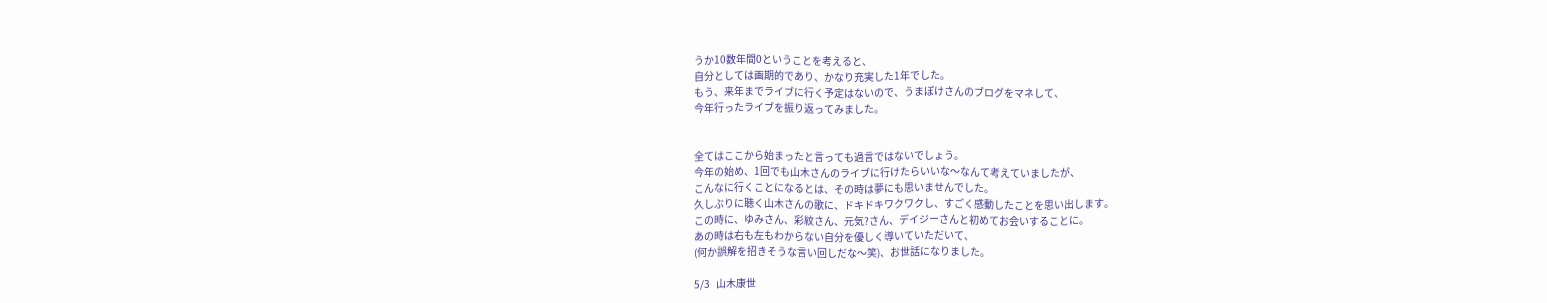うか10数年間0ということを考えると、
自分としては画期的であり、かなり充実した1年でした。
もう、来年までライブに行く予定はないので、うまぽけさんのブログをマネして、
今年行ったライブを振り返ってみました。


全てはここから始まったと言っても過言ではないでしょう。
今年の始め、1回でも山木さんのライブに行けたらいいな〜なんて考えていましたが、
こんなに行くことになるとは、その時は夢にも思いませんでした。
久しぶりに聴く山木さんの歌に、ドキドキワクワクし、すごく感動したことを思い出します。
この時に、ゆみさん、彩紋さん、元気?さん、デイジーさんと初めてお会いすることに。
あの時は右も左もわからない自分を優しく導いていただいて、
(何か誤解を招きそうな言い回しだな〜笑)、お世話になりました。

5/3   山木康世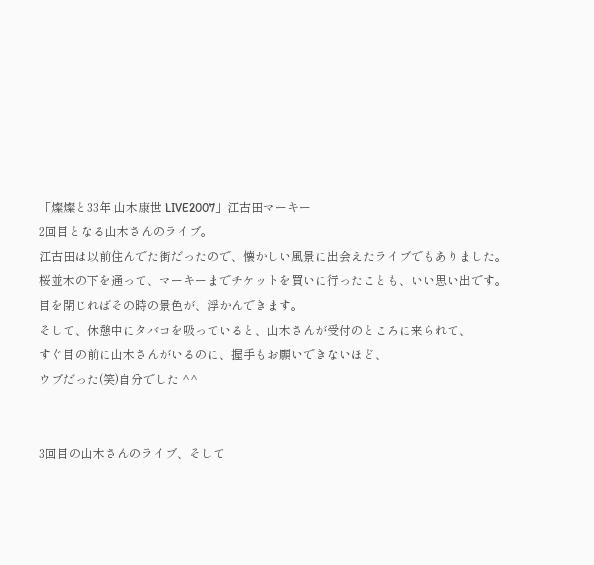「燦燦と33年 山木康世 LIVE2007」江古田マーキー
2回目となる山木さんのライブ。
江古田は以前住んでた街だったので、懐かしい風景に出会えたライブでもありました。
桜並木の下を通って、マーキーまでチケットを買いに行ったことも、いい思い出です。
目を閉じればその時の景色が、浮かんできます。
そして、休憩中にタバコを吸っていると、山木さんが受付のところに来られて、
すぐ目の前に山木さんがいるのに、握手もお願いできないほど、
ウブだった(笑)自分でした ^^


3回目の山木さんのライブ、そして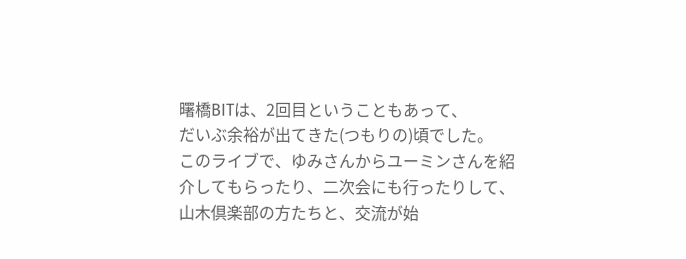曙橋BITは、2回目ということもあって、
だいぶ余裕が出てきた(つもりの)頃でした。
このライブで、ゆみさんからユーミンさんを紹介してもらったり、二次会にも行ったりして、
山木倶楽部の方たちと、交流が始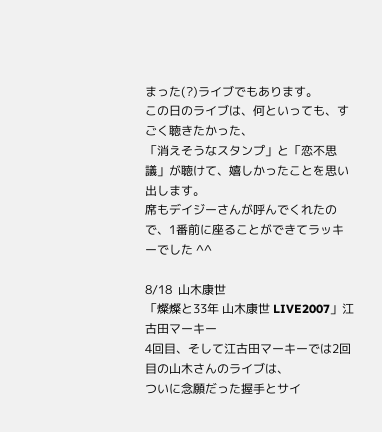まった(?)ライブでもあります。
この日のライブは、何といっても、すごく聴きたかった、
「消えそうなスタンプ」と「恋不思議」が聴けて、嬉しかったことを思い出します。
席もデイジーさんが呼んでくれたので、1番前に座ることができてラッキーでした ^^

8/18  山木康世
「燦燦と33年 山木康世 LIVE2007」江古田マーキー
4回目、そして江古田マーキーでは2回目の山木さんのライブは、
ついに念願だった握手とサイ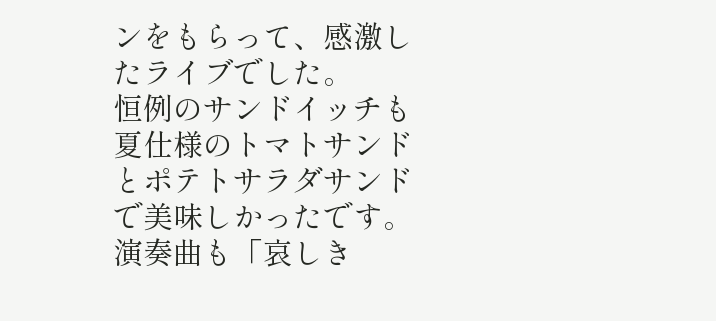ンをもらって、感激したライブでした。
恒例のサンドイッチも夏仕様のトマトサンドとポテトサラダサンドで美味しかったです。
演奏曲も「哀しき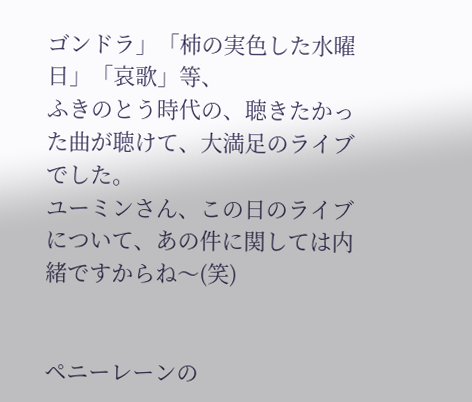ゴンドラ」「柿の実色した水曜日」「哀歌」等、
ふきのとう時代の、聴きたかった曲が聴けて、大満足のライブでした。
ユーミンさん、この日のライブについて、あの件に関しては内緒ですからね〜(笑)


ペニーレーンの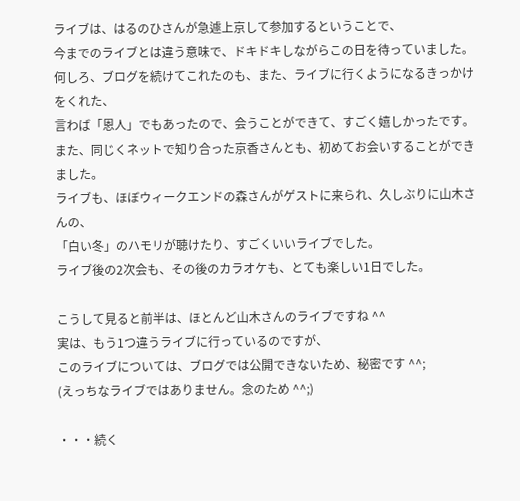ライブは、はるのひさんが急遽上京して参加するということで、
今までのライブとは違う意味で、ドキドキしながらこの日を待っていました。
何しろ、ブログを続けてこれたのも、また、ライブに行くようになるきっかけをくれた、
言わば「恩人」でもあったので、会うことができて、すごく嬉しかったです。
また、同じくネットで知り合った京香さんとも、初めてお会いすることができました。
ライブも、ほぼウィークエンドの森さんがゲストに来られ、久しぶりに山木さんの、
「白い冬」のハモリが聴けたり、すごくいいライブでした。
ライブ後の2次会も、その後のカラオケも、とても楽しい1日でした。

こうして見ると前半は、ほとんど山木さんのライブですね ^^
実は、もう1つ違うライブに行っているのですが、
このライブについては、ブログでは公開できないため、秘密です ^^;
(えっちなライブではありません。念のため ^^;)

・・・続く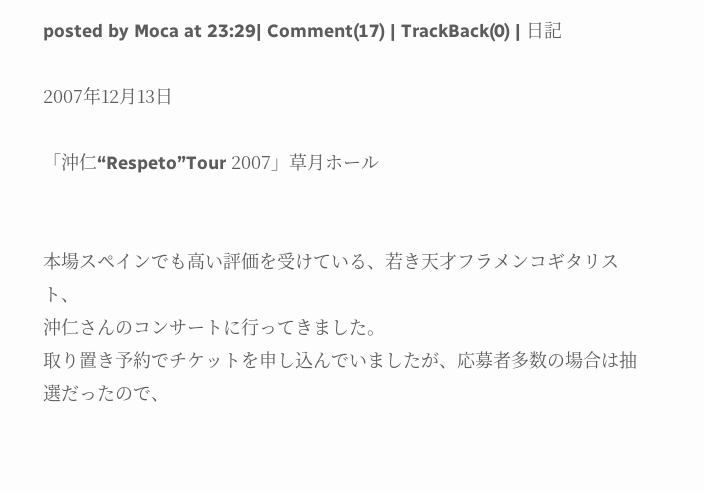posted by Moca at 23:29| Comment(17) | TrackBack(0) | 日記

2007年12月13日

「沖仁“Respeto”Tour 2007」草月ホール


本場スペインでも高い評価を受けている、若き天才フラメンコギタリスト、
沖仁さんのコンサートに行ってきました。
取り置き予約でチケットを申し込んでいましたが、応募者多数の場合は抽選だったので、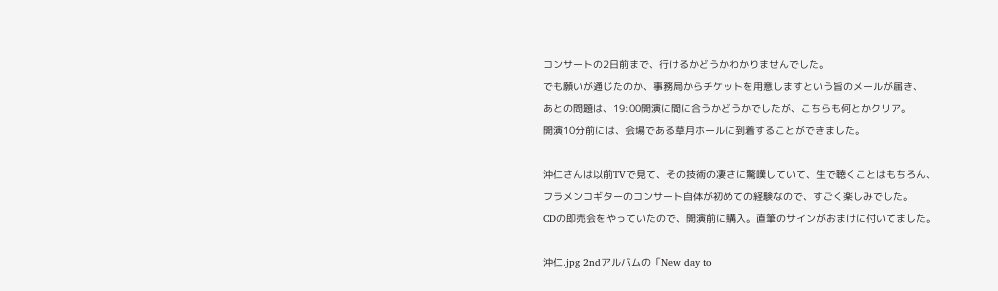コンサートの2日前まで、行けるかどうかわかりませんでした。
でも願いが通じたのか、事務局からチケットを用意しますという旨のメールが届き、
あとの問題は、19:00開演に間に合うかどうかでしたが、こちらも何とかクリア。
開演10分前には、会場である草月ホールに到着することができました。

沖仁さんは以前TVで見て、その技術の凄さに驚嘆していて、生で聴くことはもちろん、
フラメンコギターのコンサート自体が初めての経験なので、すごく楽しみでした。
CDの即売会をやっていたので、開演前に購入。直筆のサインがおまけに付いてました。

沖仁.jpg 2ndアルバムの「New day to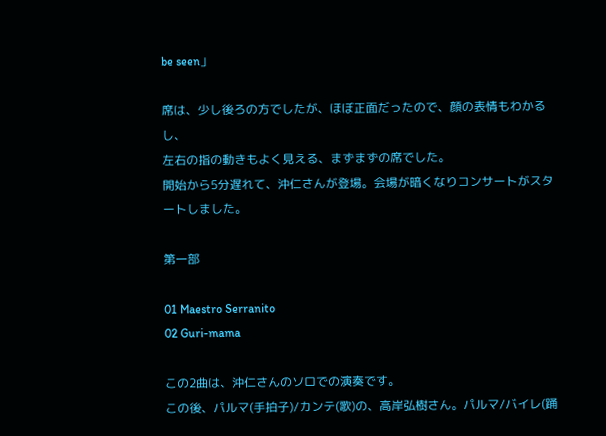be seen」

席は、少し後ろの方でしたが、ほぼ正面だったので、顔の表情もわかるし、
左右の指の動きもよく見える、まずまずの席でした。
開始から5分遅れて、沖仁さんが登場。会場が暗くなりコンサートがスタートしました。

第一部

01 Maestro Serranito
02 Guri-mama

この2曲は、沖仁さんのソロでの演奏です。
この後、パルマ(手拍子)/カンテ(歌)の、高岸弘樹さん。パルマ/バイレ(踊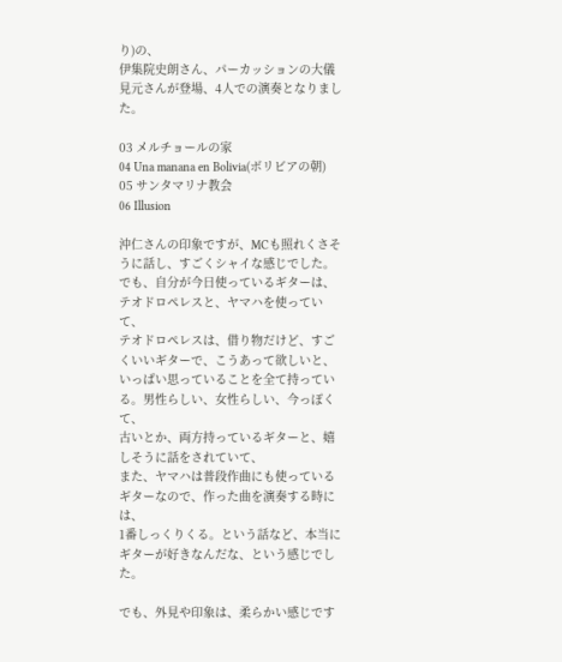り)の、
伊集院史朗さん、パーカッションの大儀見元さんが登場、4人での演奏となりました。

03 メルチョールの家
04 Una manana en Bolivia(ボリビアの朝)
05 サンタマリナ教会
06 Illusion

沖仁さんの印象ですが、MCも照れくさそうに話し、すごくシャイな感じでした。
でも、自分が今日使っているギターは、テオドロペレスと、ヤマハを使っていて、
テオドロペレスは、借り物だけど、すごくいいギターで、こうあって欲しいと、
いっぱい思っていることを全て持っている。男性らしい、女性らしい、今っぽくて、
古いとか、両方持っているギターと、嬉しそうに話をされていて、
また、ヤマハは普段作曲にも使っているギターなので、作った曲を演奏する時には、
1番しっくりくる。という話など、本当にギターが好きなんだな、という感じでした。

でも、外見や印象は、柔らかい感じです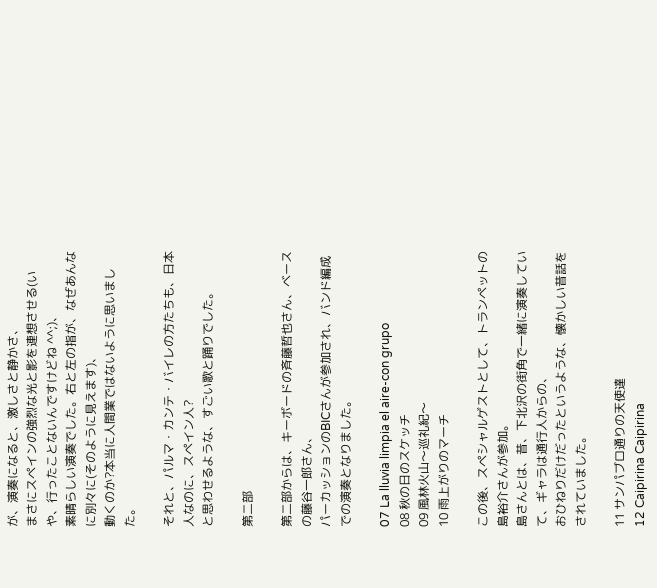が、演奏になると、激しさと静かさ、
まさにスペインの強烈な光と影を連想させる(いや、行ったことないんですけどね ^^;)、
素晴らしい演奏でした。右と左の指が、なぜあんなに別々に(そのように見えます)、
動くのか?本当に人間業ではないように思いました。

それと、パルマ・カンテ・バイレの方たちも、日本人なのに、スペイン人?
と思わせるような、すごい歌と踊りでした。

第二部

第二部からは、キーボードの斉藤哲也さん、ベースの藤谷一郎さん、
パーカッションのBICさんが参加され、バンド編成での演奏となりました。

07 La lluvia limpia el aire-con grupo
08 秋の日のスケッチ
09 風林火山〜巡礼紀〜
10 雨上がりのマーチ

この後、スペシャルゲストとして、トランペットの島裕介さんが参加。
島さんとは、昔、下北沢の街角で一緒に演奏していて、ギャラは通行人からの、
おひねりだけだったというような、懐かしい昔話をされていました。

11 サンパブロ通りの天使達
12 Caipirina Caipirina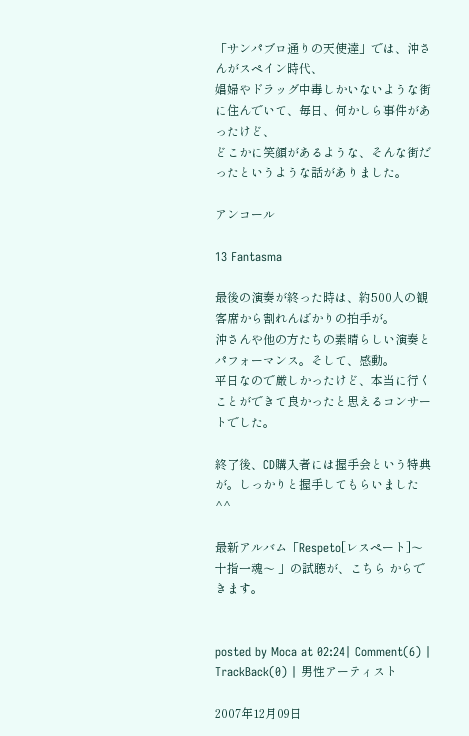「サンパブロ通りの天使達」では、沖さんがスペイン時代、
娼婦やドラッグ中毒しかいないような街に住んでいて、毎日、何かしら事件があったけど、
どこかに笑顔があるような、そんな街だったというような話がありました。

アンコール

13 Fantasma

最後の演奏が終った時は、約500人の観客席から割れんばかりの拍手が。
沖さんや他の方たちの素晴らしい演奏とパフォーマンス。そして、感動。
平日なので厳しかったけど、本当に行くことができて良かったと思えるコンサートでした。

終了後、CD購入者には握手会という特典が。しっかりと握手してもらいました ^^

最新アルバム「Respeto[レスペート]〜十指一魂〜 」の試聴が、こちら からできます。


posted by Moca at 02:24| Comment(6) | TrackBack(0) | 男性アーティスト

2007年12月09日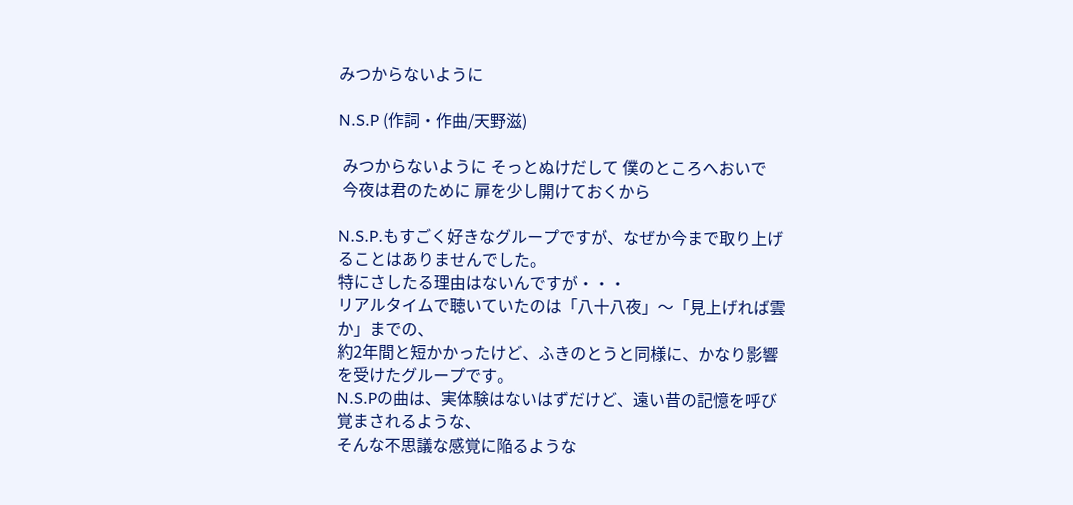みつからないように

N.S.P (作詞・作曲/天野滋)

 みつからないように そっとぬけだして 僕のところへおいで
 今夜は君のために 扉を少し開けておくから

N.S.P.もすごく好きなグループですが、なぜか今まで取り上げることはありませんでした。
特にさしたる理由はないんですが・・・
リアルタイムで聴いていたのは「八十八夜」〜「見上げれば雲か」までの、
約2年間と短かかったけど、ふきのとうと同様に、かなり影響を受けたグループです。
N.S.Pの曲は、実体験はないはずだけど、遠い昔の記憶を呼び覚まされるような、
そんな不思議な感覚に陥るような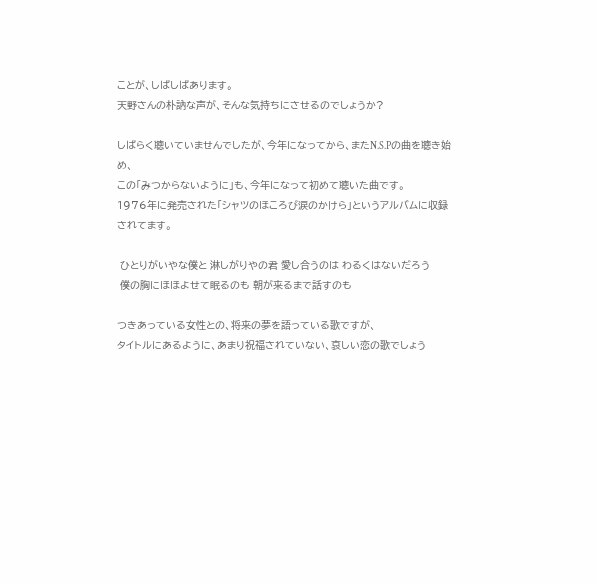ことが、しばしばあります。
天野さんの朴訥な声が、そんな気持ちにさせるのでしょうか?

しばらく聴いていませんでしたが、今年になってから、またN.S.Pの曲を聴き始め、
この「みつからないように」も、今年になって初めて聴いた曲です。
1976年に発売された「シャツのほころび涙のかけら」というアルバムに収録されてます。

 ひとりがいやな僕と 淋しがりやの君 愛し合うのは わるくはないだろう
 僕の胸にほほよせて眠るのも 朝が来るまで話すのも

つきあっている女性との、将来の夢を語っている歌ですが、
タイトルにあるように、あまり祝福されていない、哀しい恋の歌でしょう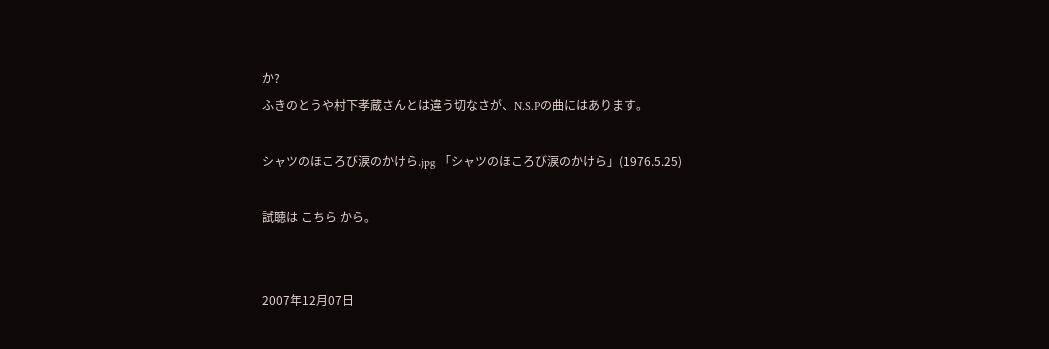か?
ふきのとうや村下孝蔵さんとは違う切なさが、N.S.Pの曲にはあります。

シャツのほころび涙のかけら.jpg 「シャツのほころび涙のかけら」(1976.5.25)

試聴は こちら から。


2007年12月07日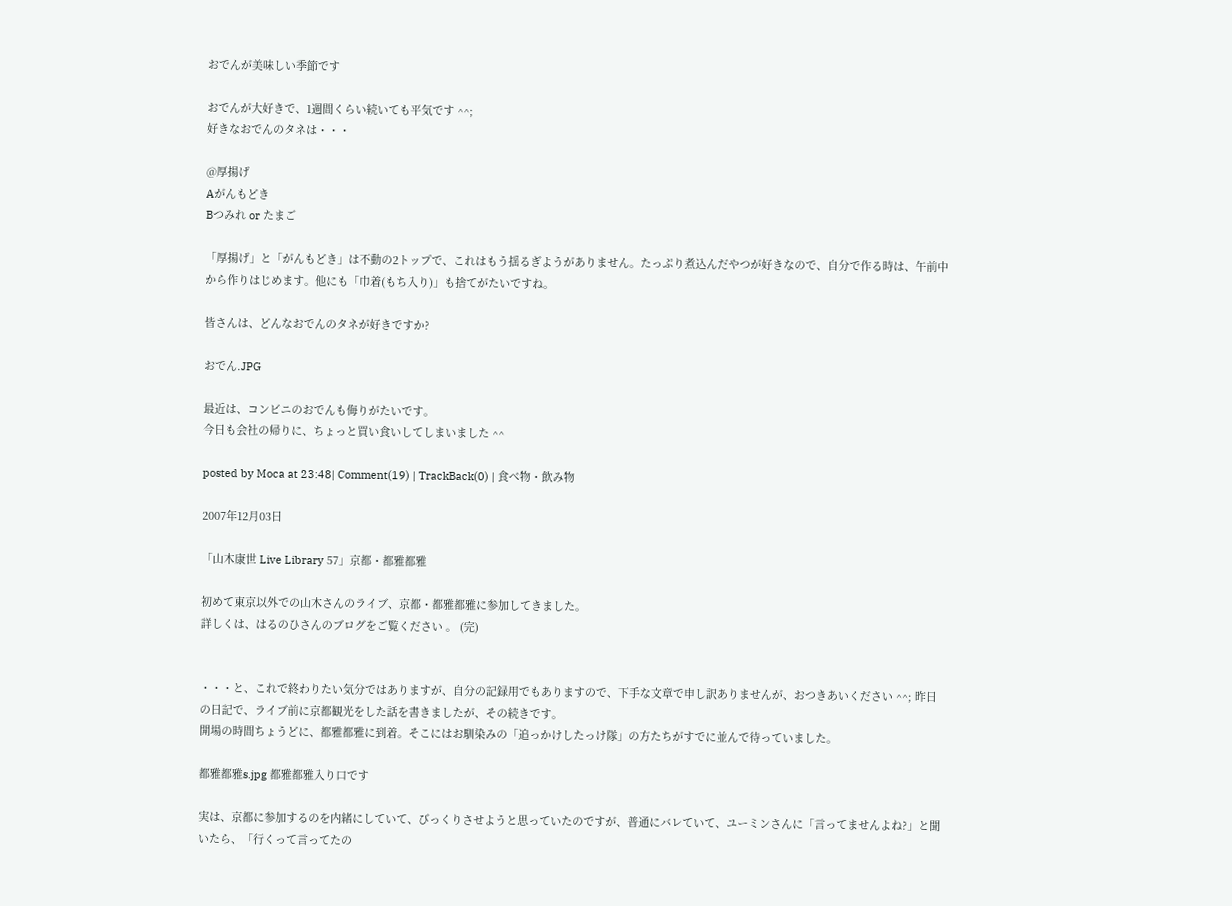おでんが美味しい季節です

おでんが大好きで、1週間くらい続いても平気です ^^;
好きなおでんのタネは・・・

@厚揚げ
Aがんもどき
Bつみれ or たまご

「厚揚げ」と「がんもどき」は不動の2トップで、これはもう揺るぎようがありません。たっぷり煮込んだやつが好きなので、自分で作る時は、午前中から作りはじめます。他にも「巾着(もち入り)」も捨てがたいですね。

皆さんは、どんなおでんのタネが好きですか?

おでん.JPG

最近は、コンビニのおでんも侮りがたいです。
今日も会社の帰りに、ちょっと買い食いしてしまいました ^^

posted by Moca at 23:48| Comment(19) | TrackBack(0) | 食べ物・飲み物

2007年12月03日

「山木康世 Live Library 57」京都・都雅都雅

初めて東京以外での山木さんのライブ、京都・都雅都雅に参加してきました。
詳しくは、はるのひさんのブログをご覧ください 。 (完)


・・・と、これで終わりたい気分ではありますが、自分の記録用でもありますので、下手な文章で申し訳ありませんが、おつきあいください ^^; 昨日の日記で、ライブ前に京都観光をした話を書きましたが、その続きです。
開場の時間ちょうどに、都雅都雅に到着。そこにはお馴染みの「追っかけしたっけ隊」の方たちがすでに並んで待っていました。

都雅都雅s.jpg 都雅都雅入り口です

実は、京都に参加するのを内緒にしていて、びっくりさせようと思っていたのですが、普通にバレていて、ユーミンさんに「言ってませんよね?」と聞いたら、「行くって言ってたの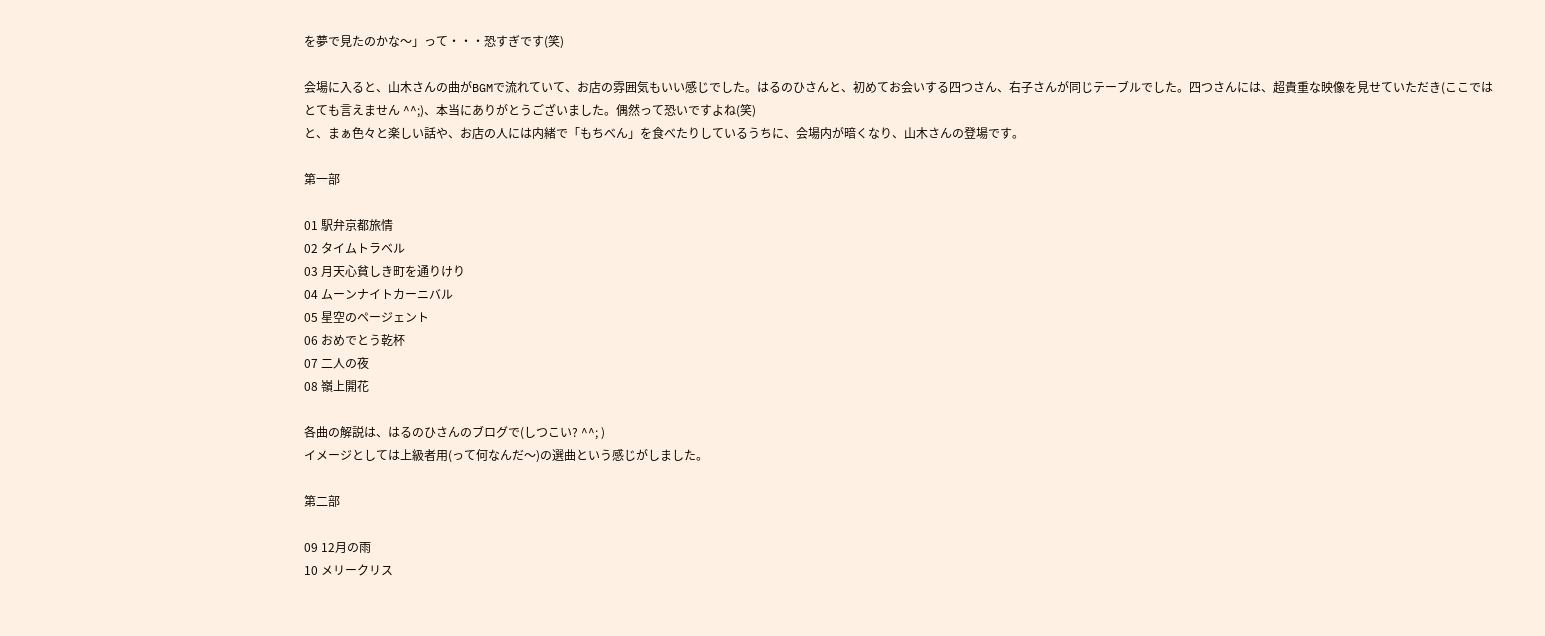を夢で見たのかな〜」って・・・恐すぎです(笑)

会場に入ると、山木さんの曲がBGMで流れていて、お店の雰囲気もいい感じでした。はるのひさんと、初めてお会いする四つさん、右子さんが同じテーブルでした。四つさんには、超貴重な映像を見せていただき(ここではとても言えません ^^;)、本当にありがとうございました。偶然って恐いですよね(笑)
と、まぁ色々と楽しい話や、お店の人には内緒で「もちべん」を食べたりしているうちに、会場内が暗くなり、山木さんの登場です。

第一部

01 駅弁京都旅情
02 タイムトラベル
03 月天心貧しき町を通りけり
04 ムーンナイトカーニバル
05 星空のページェント
06 おめでとう乾杯
07 二人の夜
08 嶺上開花

各曲の解説は、はるのひさんのブログで(しつこい? ^^; )
イメージとしては上級者用(って何なんだ〜)の選曲という感じがしました。

第二部

09 12月の雨
10 メリークリス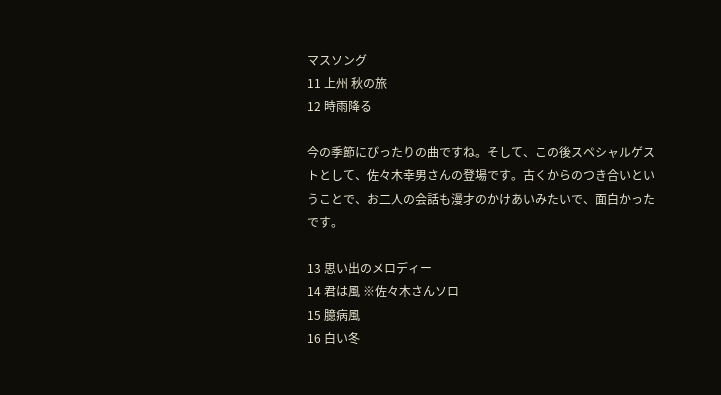マスソング
11 上州 秋の旅
12 時雨降る

今の季節にぴったりの曲ですね。そして、この後スペシャルゲストとして、佐々木幸男さんの登場です。古くからのつき合いということで、お二人の会話も漫才のかけあいみたいで、面白かったです。

13 思い出のメロディー
14 君は風 ※佐々木さんソロ
15 臆病風
16 白い冬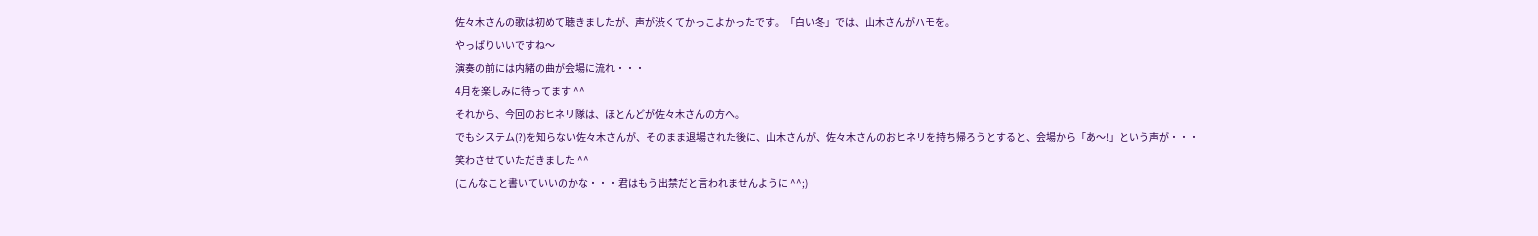佐々木さんの歌は初めて聴きましたが、声が渋くてかっこよかったです。「白い冬」では、山木さんがハモを。
やっぱりいいですね〜
演奏の前には内緒の曲が会場に流れ・・・
4月を楽しみに待ってます ^^
それから、今回のおヒネリ隊は、ほとんどが佐々木さんの方へ。
でもシステム(?)を知らない佐々木さんが、そのまま退場された後に、山木さんが、佐々木さんのおヒネリを持ち帰ろうとすると、会場から「あ〜!」という声が・・・
笑わさせていただきました ^^
(こんなこと書いていいのかな・・・君はもう出禁だと言われませんように ^^;)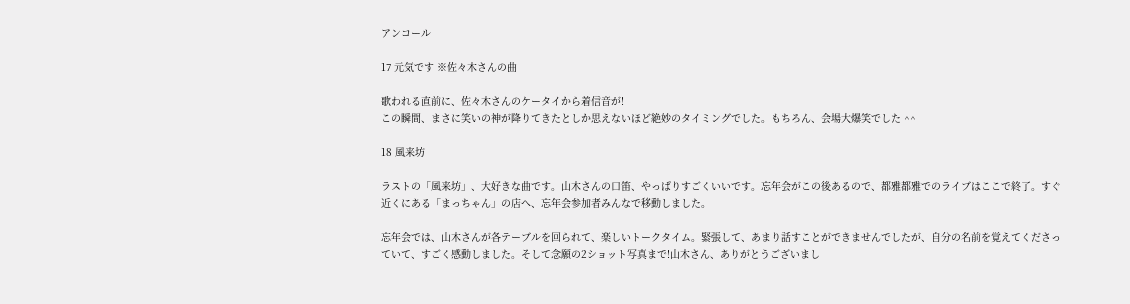アンコール

17 元気です ※佐々木さんの曲

歌われる直前に、佐々木さんのケータイから着信音が!
この瞬間、まさに笑いの神が降りてきたとしか思えないほど絶妙のタイミングでした。もちろん、会場大爆笑でした ^^

18 風来坊

ラストの「風来坊」、大好きな曲です。山木さんの口笛、やっぱりすごくいいです。忘年会がこの後あるので、都雅都雅でのライブはここで終了。すぐ近くにある「まっちゃん」の店へ、忘年会参加者みんなで移動しました。

忘年会では、山木さんが各テーブルを回られて、楽しいトークタイム。緊張して、あまり話すことができませんでしたが、自分の名前を覚えてくださっていて、すごく感動しました。そして念願の2ショット写真まで!山木さん、ありがとうございまし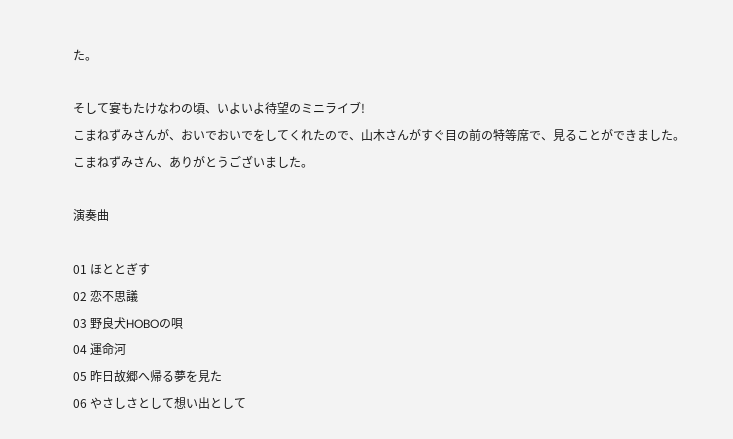た。

そして宴もたけなわの頃、いよいよ待望のミニライブ!
こまねずみさんが、おいでおいでをしてくれたので、山木さんがすぐ目の前の特等席で、見ることができました。
こまねずみさん、ありがとうございました。

演奏曲

01 ほととぎす
02 恋不思議
03 野良犬HOBOの唄
04 運命河
05 昨日故郷へ帰る夢を見た
06 やさしさとして想い出として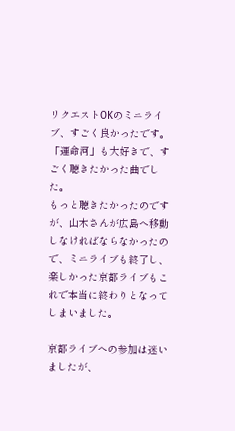リクエストOKのミニライブ、すごく良かったです。
「運命河」も大好きで、すごく聴きたかった曲でした。
もっと聴きたかったのですが、山木さんが広島へ移動しなければならなかったので、ミニライブも終了し、楽しかった京都ライブもこれで本当に終わりとなってしまいました。

京都ライブへの参加は迷いましたが、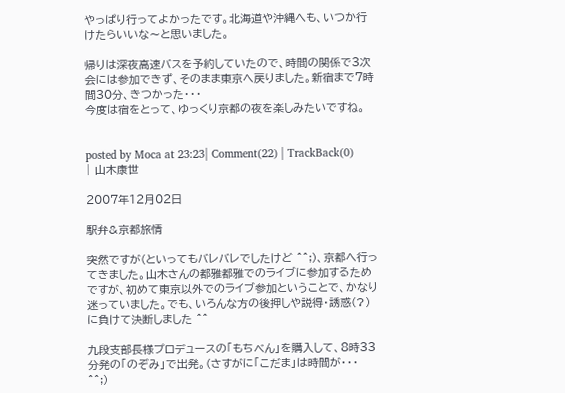やっぱり行ってよかったです。北海道や沖縄へも、いつか行けたらいいな〜と思いました。

帰りは深夜高速バスを予約していたので、時間の関係で3次会には参加できず、そのまま東京へ戻りました。新宿まで7時間30分、きつかった・・・
今度は宿をとって、ゆっくり京都の夜を楽しみたいですね。


posted by Moca at 23:23| Comment(22) | TrackBack(0) | 山木康世

2007年12月02日

駅弁&京都旅情

突然ですが(といってもバレバレでしたけど ^^;)、京都へ行ってきました。山木さんの都雅都雅でのライブに参加するためですが、初めて東京以外でのライブ参加ということで、かなり迷っていました。でも、いろんな方の後押しや説得・誘惑(?)に負けて決断しました ^^

九段支部長様プロデュースの「もちべん」を購入して、8時33分発の「のぞみ」で出発。(さすがに「こだま」は時間が・・・ ^^;)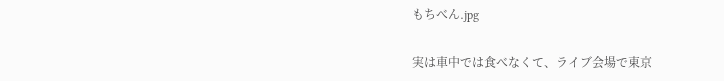もちべん.jpg

実は車中では食べなくて、ライブ会場で東京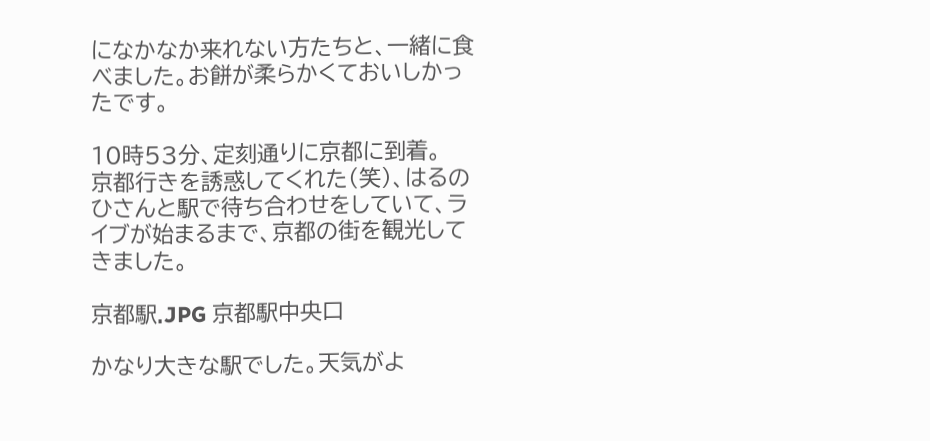になかなか来れない方たちと、一緒に食べました。お餅が柔らかくておいしかったです。

10時53分、定刻通りに京都に到着。
京都行きを誘惑してくれた(笑)、はるのひさんと駅で待ち合わせをしていて、ライブが始まるまで、京都の街を観光してきました。

京都駅.JPG 京都駅中央口

かなり大きな駅でした。天気がよ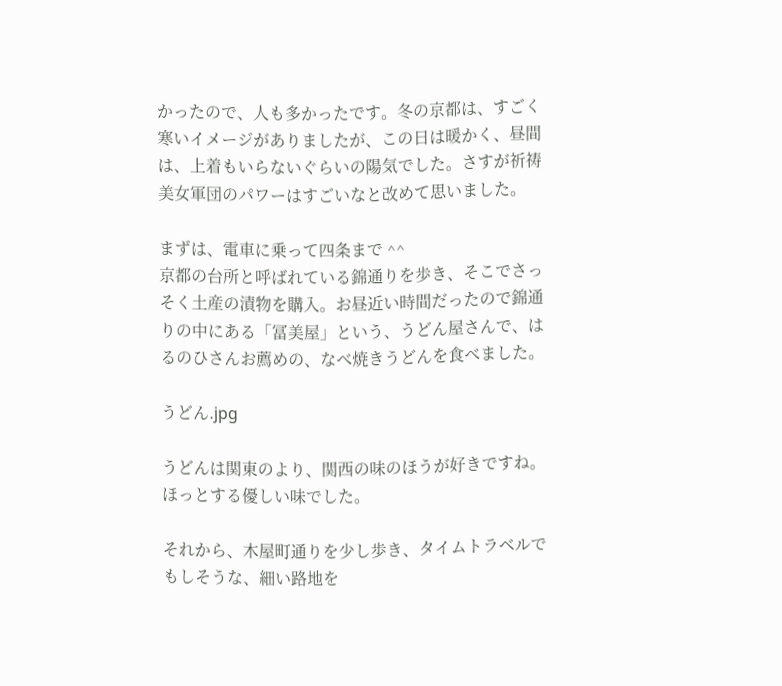かったので、人も多かったです。冬の京都は、すごく寒いイメージがありましたが、この日は暖かく、昼間は、上着もいらないぐらいの陽気でした。さすが祈祷美女軍団のパワーはすごいなと改めて思いました。

まずは、電車に乗って四条まで ^^
京都の台所と呼ばれている錦通りを歩き、そこでさっそく土産の漬物を購入。お昼近い時間だったので錦通りの中にある「冨美屋」という、うどん屋さんで、はるのひさんお薦めの、なべ焼きうどんを食べました。

うどん.jpg

うどんは関東のより、関西の味のほうが好きですね。ほっとする優しい味でした。

それから、木屋町通りを少し歩き、タイムトラベルでもしそうな、細い路地を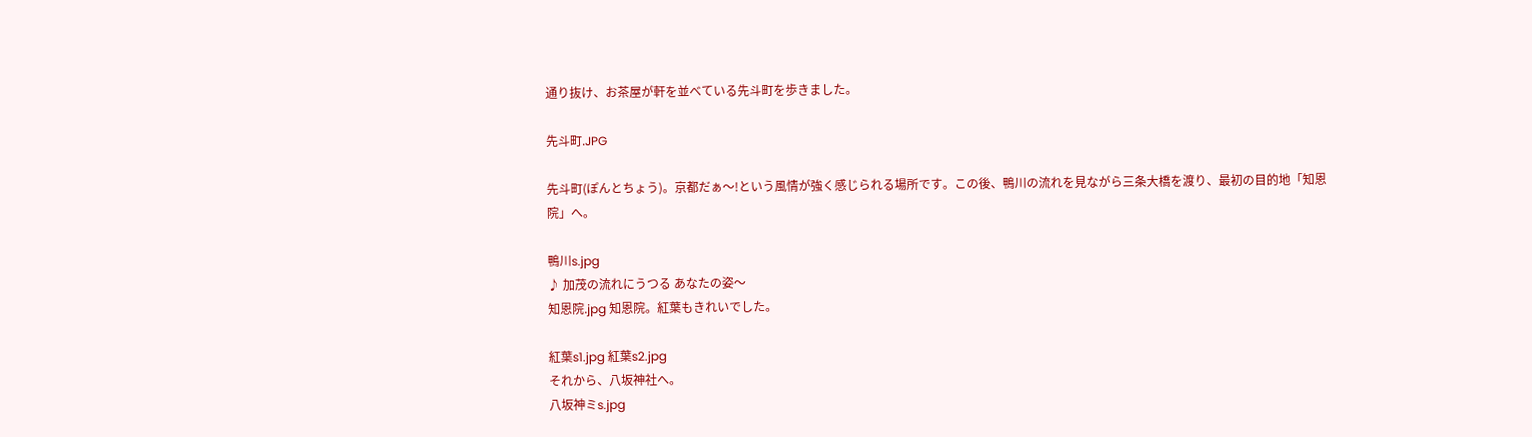通り抜け、お茶屋が軒を並べている先斗町を歩きました。

先斗町.JPG

先斗町(ぽんとちょう)。京都だぁ〜!という風情が強く感じられる場所です。この後、鴨川の流れを見ながら三条大橋を渡り、最初の目的地「知恩院」へ。

鴨川s.jpg
♪ 加茂の流れにうつる あなたの姿〜
知恩院.jpg 知恩院。紅葉もきれいでした。

紅葉s1.jpg 紅葉s2.jpg
それから、八坂神社へ。
八坂神ミs.jpg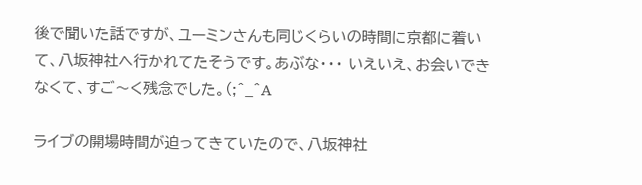後で聞いた話ですが、ユーミンさんも同じくらいの時間に京都に着いて、八坂神社へ行かれてたそうです。あぶな・・・ いえいえ、お会いできなくて、すご〜く残念でした。(;^_^A

ライブの開場時間が迫ってきていたので、八坂神社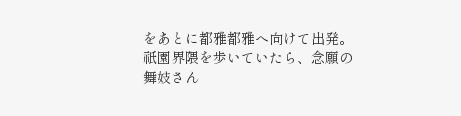をあとに都雅都雅へ向けて出発。祇園界隈を歩いていたら、念願の舞妓さん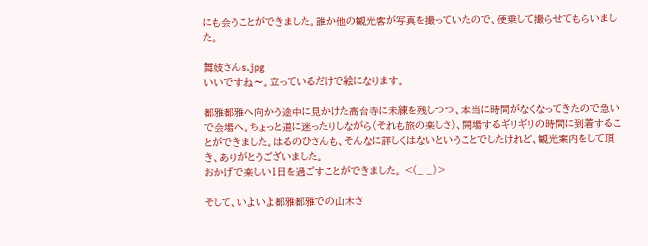にも会うことができました。誰か他の観光客が写真を撮っていたので、便乗して撮らせてもらいました。

舞妓さんs.jpg
いいですね〜。立っているだけで絵になります。

都雅都雅へ向かう途中に見かけた高台寺に未練を残しつつ、本当に時間がなくなってきたので急いで会場へ。ちょっと道に迷ったりしながら(それも旅の楽しさ)、開場するギリギリの時間に到着することができました。はるのひさんも、そんなに詳しくはないということでしたけれど、観光案内をして頂き、ありがとうございました。
おかげで楽しい1日を過ごすことができました。 <(_ _)>

そして、いよいよ都雅都雅での山木さ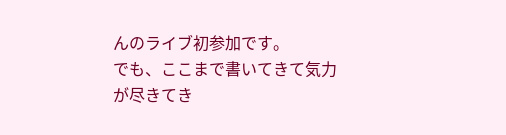んのライブ初参加です。
でも、ここまで書いてきて気力が尽きてき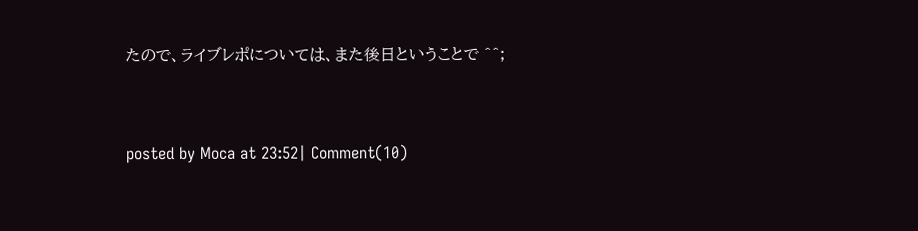たので、ライブレポについては、また後日ということで ^^;


posted by Moca at 23:52| Comment(10)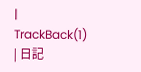| TrackBack(1) | 日記